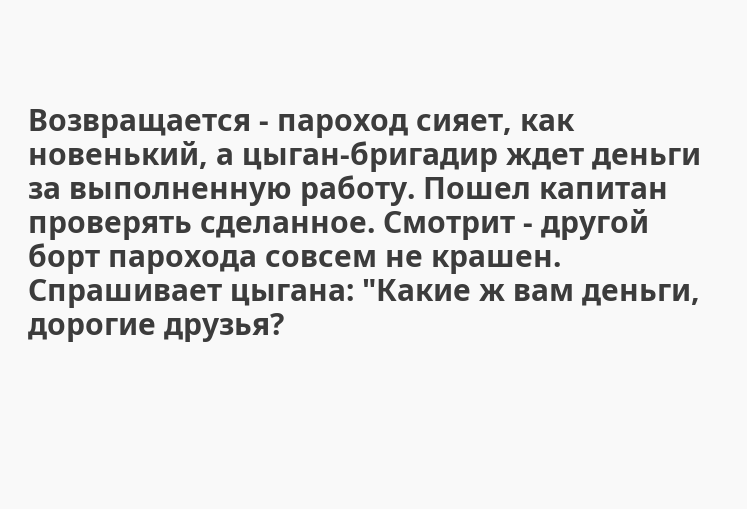Возвращается - пароход сияет, как новенький, а цыган-бригадир ждет деньги за выполненную работу. Пошел капитан проверять сделанное. Смотрит - другой борт парохода совсем не крашен. Спрашивает цыгана: "Какие ж вам деньги, дорогие друзья?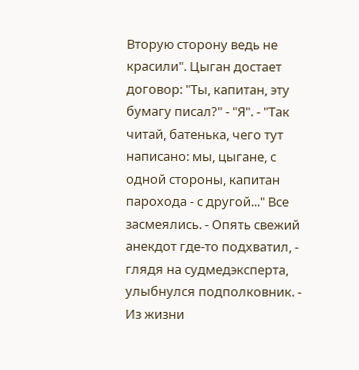Вторую сторону ведь не красили". Цыган достает договор: "Ты, капитан, эту бумагу писал?" - "Я". - "Так читай, батенька, чего тут написано: мы, цыгане, с одной стороны, капитан парохода - с другой..." Все засмеялись. - Опять свежий анекдот где-то подхватил, - глядя на судмедэксперта, улыбнулся подполковник. - Из жизни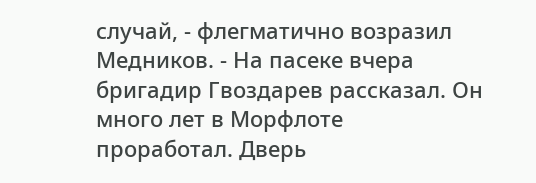случай, - флегматично возразил Медников. - На пасеке вчера бригадир Гвоздарев рассказал. Он много лет в Морфлоте проработал. Дверь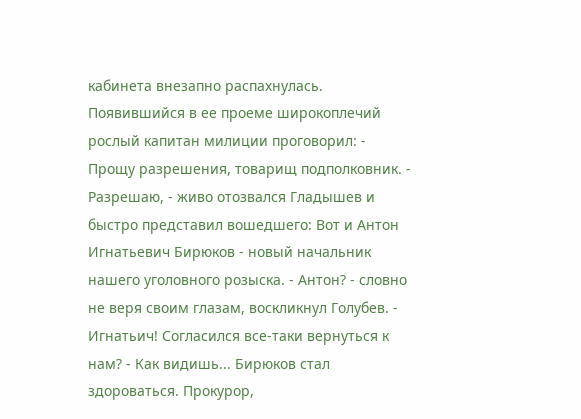кабинета внезапно распахнулась. Появившийся в ее проеме широкоплечий рослый капитан милиции проговорил: - Прощу разрешения, товарищ подполковник. - Разрешаю, - живо отозвался Гладышев и быстро представил вошедшего: Вот и Антон Игнатьевич Бирюков - новый начальник нашего уголовного розыска. - Антон? - словно не веря своим глазам, воскликнул Голубев. - Игнатьич! Согласился все-таки вернуться к нам? - Как видишь... Бирюков стал здороваться. Прокурор,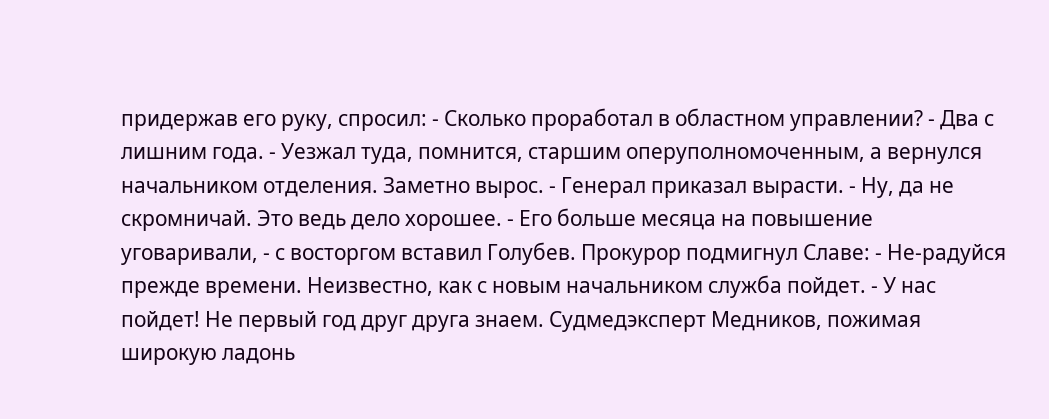придержав его руку, спросил: - Сколько проработал в областном управлении? - Два с лишним года. - Уезжал туда, помнится, старшим оперуполномоченным, а вернулся начальником отделения. Заметно вырос. - Генерал приказал вырасти. - Ну, да не скромничай. Это ведь дело хорошее. - Его больше месяца на повышение уговаривали, - с восторгом вставил Голубев. Прокурор подмигнул Славе: - Не-радуйся прежде времени. Неизвестно, как с новым начальником служба пойдет. - У нас пойдет! Не первый год друг друга знаем. Судмедэксперт Медников, пожимая широкую ладонь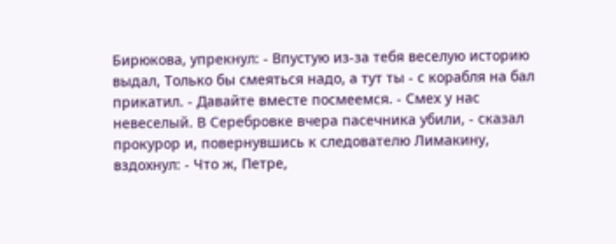Бирюкова, упрекнул: - Впустую из-за тебя веселую историю выдал, Только бы смеяться надо, а тут ты - с корабля на бал прикатил. - Давайте вместе посмеемся. - Смех у нас невеселый. В Серебровке вчера пасечника убили, - сказал прокурор и, повернувшись к следователю Лимакину, вздохнул: - Что ж, Петре,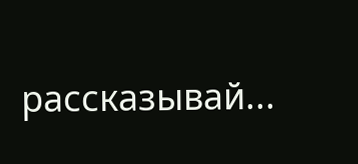рассказывай...